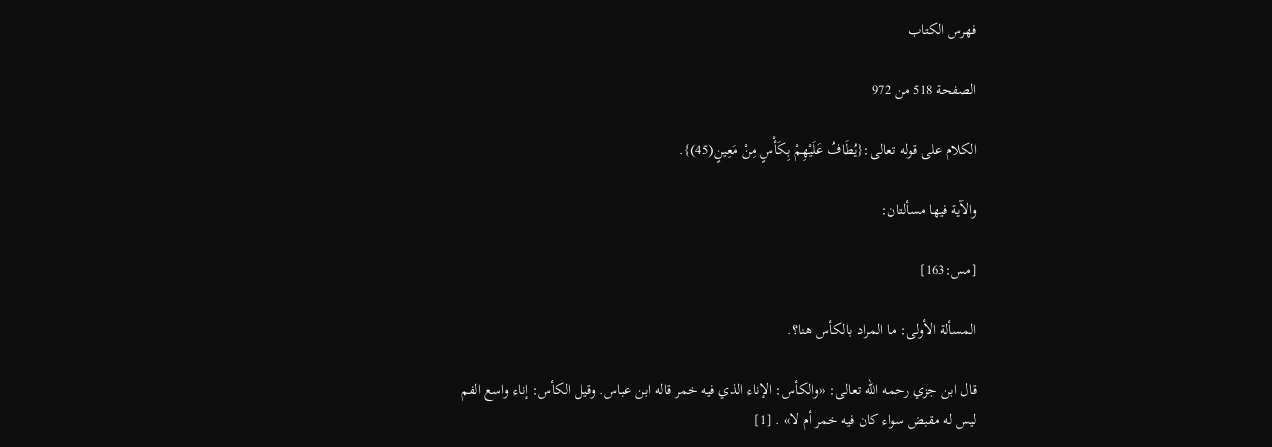فهرس الكتاب

الصفحة 518 من 972

الكلام على قوله تعالى:{يُطَافُ عَلَيْهِمْ بِكَأْسٍ مِنْ مَعِينٍ(45)}.

والآية فيها مسألتان:

[مس:163]

المسألة الأولى: ما المراد بالكأس هنا؟.

قال ابن جزي رحمه الله تعالى: «والكأس: الإناء الذي فيه خمر قاله ابن عباس. وقيل الكأس: إناء واسع الفم ليس له مقبض سواء كان فيه خمر أم لا» . [1]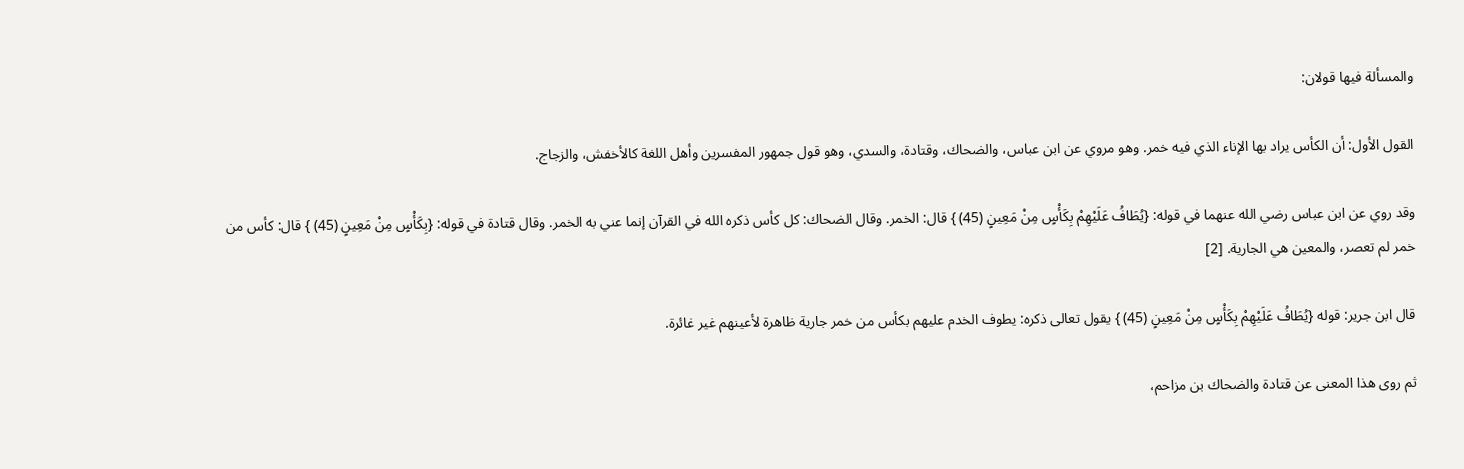والمسألة فيها قولان:

القول الأول: أن الكأس يراد بها الإناء الذي فيه خمر. وهو مروي عن ابن عباس، والضحاك، وقتادة، والسدي، وهو قول جمهور المفسرين وأهل اللغة كالأخفش، والزجاج.

وقد روي عن ابن عباس رضي الله عنهما في قوله: {يُطَافُ عَلَيْهِمْ بِكَأْسٍ مِنْ مَعِينٍ (45) } قال: الخمر. وقال الضحاك: كل كأس ذكره الله في القرآن إنما عني به الخمر. وقال قتادة في قوله: {بِكَأْسٍ مِنْ مَعِينٍ (45) } قال: كأس من خمر لم تعصر، والمعين هي الجارية. [2]

قال ابن جرير: قوله {يُطَافُ عَلَيْهِمْ بِكَأْسٍ مِنْ مَعِينٍ (45) } يقول تعالى ذكره: يطوف الخدم عليهم بكأس من خمر جارية ظاهرة لأعينهم غير غائرة.

ثم روى هذا المعنى عن قتادة والضحاك بن مزاحم،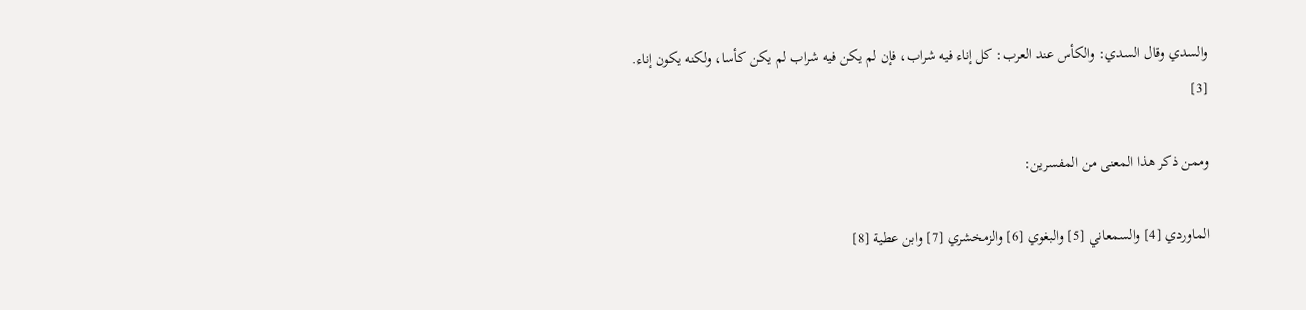والسدي وقال السدي: والكأس عند العرب: كل إناء فيه شراب، فإن لم يكن فيه شراب لم يكن كأسا، ولكنه يكون إناء. [3]

وممن ذكر هذا المعنى من المفسرين:

الماوردي [4] والسمعاني [5] والبغوي [6] والزمخشري [7] وابن عطية [8]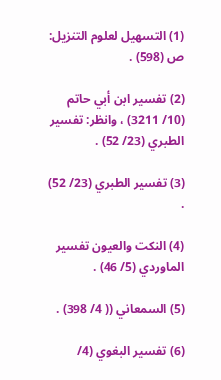(1) التسهيل لعلوم التنزيل: ص (598) .

(2) تفسير ابن أبي حاتم (10/ 3211) ، وانظر: تفسير الطبري (23/ 52) .

(3) تفسير الطبري (23/ 52) .

(4) النكت والعيون تفسير الماوردي (5/ 46) .

(5) السمعاني (( 4/ 398) .

(6) تفسير البغوي (4/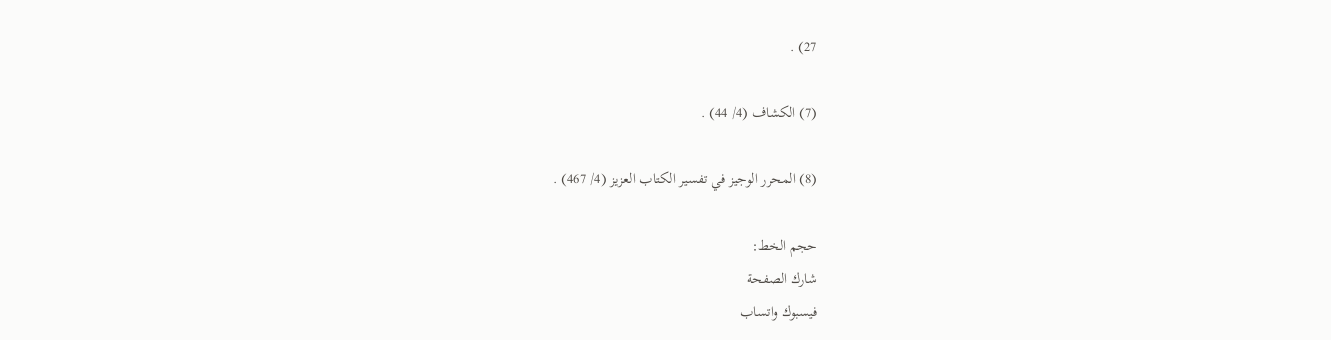27) .

(7) الكشاف (4/ 44) .

(8) المحرر الوجيز في تفسير الكتاب العزيز (4/ 467) .

حجم الخط:
شارك الصفحة
فيسبوك واتساب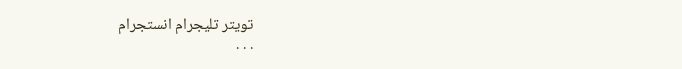تويتر تليجرام انستجرام
. . .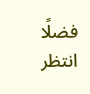فضلًا انتظر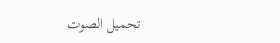تحميل الصوت